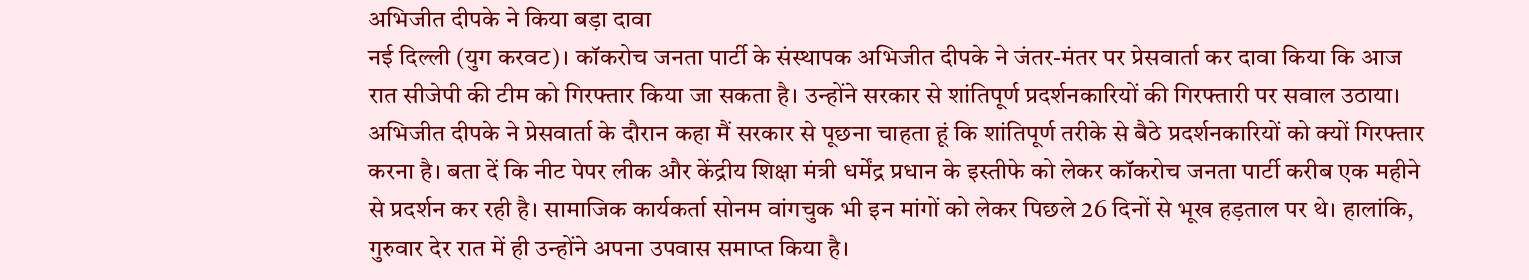अभिजीत दीपके ने किया बड़ा दावा
नई दिल्ली (युग करवट)। कॉकरोच जनता पार्टी के संस्थापक अभिजीत दीपके ने जंतर-मंतर पर प्रेसवार्ता कर दावा किया कि आज रात सीजेपी की टीम को गिरफ्तार किया जा सकता है। उन्होंने सरकार से शांतिपूर्ण प्रदर्शनकारियों की गिरफ्तारी पर सवाल उठाया।
अभिजीत दीपके ने प्रेसवार्ता के दौरान कहा मैं सरकार से पूछना चाहता हूं कि शांतिपूर्ण तरीके से बैठे प्रदर्शनकारियों को क्यों गिरफ्तार करना है। बता दें कि नीट पेपर लीक और केंद्रीय शिक्षा मंत्री धर्मेंद्र प्रधान के इस्तीफे को लेकर कॉकरोच जनता पार्टी करीब एक महीने से प्रदर्शन कर रही है। सामाजिक कार्यकर्ता सोनम वांगचुक भी इन मांगों को लेकर पिछले 26 दिनों से भूख हड़ताल पर थे। हालांकि, गुरुवार देर रात में ही उन्होंने अपना उपवास समाप्त किया है।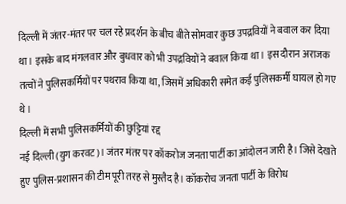दिल्ली में जंतर-मंतर पर चल रहे प्रदर्शन के बीच बीते सोमवार कुछ उपद्रवियों ने बवाल कर दिया था। इसके बाद मंगलवार और बुधवार को भी उपद्रवियों ने बवाल किया था। इस दौरान अराजक तत्वों ने पुलिसकर्मियों पर पथराव किया था, जिसमें अधिकारी समेत कई पुलिसकर्मी घायल हो गए थे।
दिल्ली में सभी पुलिसकर्मियों की छुट्टियां रद्द
नई दिल्ली (युग करवट)। जंतर मंतर पर कॉकरोज जनता पार्टी का आंदोलन जारी है। जिसे देखते हुए पुलिस-प्रशासन की टीम पूरी तरह से मुस्तैद है। कॉकरोच जनता पार्टी के विरोध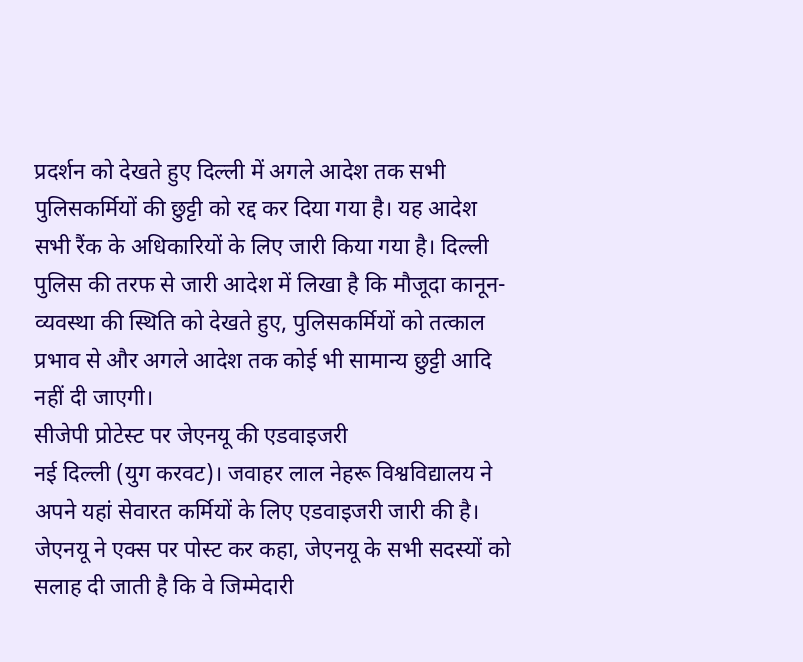प्रदर्शन को देखते हुए दिल्ली में अगले आदेश तक सभी पुलिसकर्मियों की छुट्टी को रद्द कर दिया गया है। यह आदेश सभी रैंक के अधिकारियों के लिए जारी किया गया है। दिल्ली पुलिस की तरफ से जारी आदेश में लिखा है कि मौजूदा कानून-व्यवस्था की स्थिति को देखते हुए, पुलिसकर्मियों को तत्काल प्रभाव से और अगले आदेश तक कोई भी सामान्य छुट्टी आदि नहीं दी जाएगी।
सीजेपी प्रोटेस्ट पर जेएनयू की एडवाइजरी
नई दिल्ली (युग करवट)। जवाहर लाल नेहरू विश्वविद्यालय ने अपने यहां सेवारत कर्मियों के लिए एडवाइजरी जारी की है। जेएनयू ने एक्स पर पोस्ट कर कहा, जेएनयू के सभी सदस्यों को सलाह दी जाती है कि वे जिम्मेदारी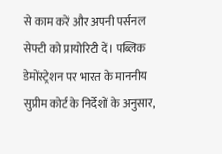से काम करें और अपनी पर्सनल सेफ्टी को प्रायोरिटी दें। पब्लिक डेमोंस्ट्रेशन पर भारत के माननीय सुप्रीम कोर्ट के निर्देशों के अनुसार,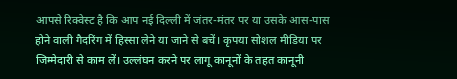आपसे रिक्वेस्ट है कि आप नई दिल्ली में जंतर-मंतर पर या उसके आस-पास होने वाली गैदरिंग में हिस्सा लेने या जाने से बचें। कृपया सोशल मीडिया पर जिम्मेदारी से काम लें। उल्लंघन करने पर लागू कानूनों के तहत कानूनी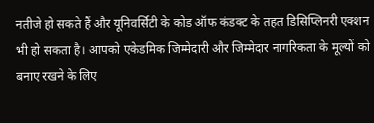नतीजे हो सकते हैं और यूनिवर्सिटी के कोड ऑफ कंडक्ट के तहत डिसिप्लिनरी एक्शन भी हो सकता है। आपको एकेडमिक जिम्मेदारी और जिम्मेदार नागरिकता के मूल्यों को बनाए रखने के लिए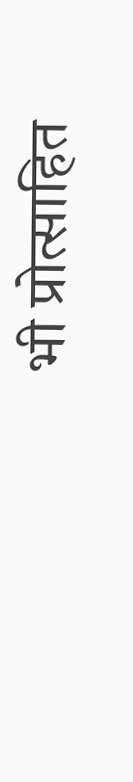भी प्रोत्साहित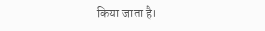किया जाता है।